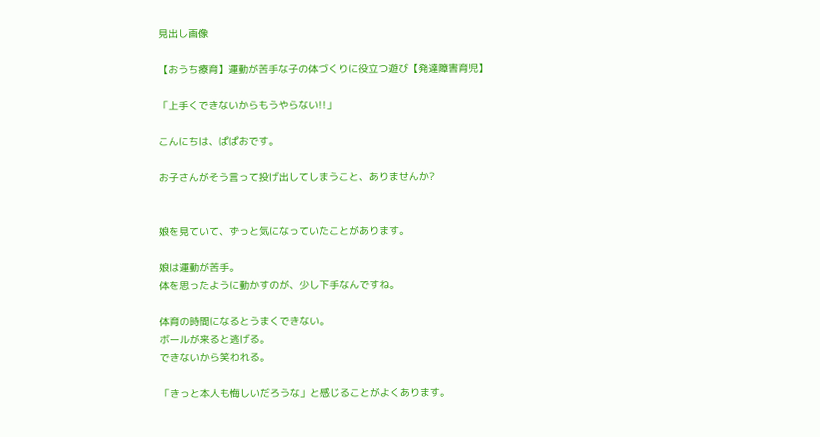見出し画像

【おうち療育】運動が苦手な子の体づくりに役立つ遊び【発達障害育児】

「上手くできないからもうやらない!!」

こんにちは、ぱぱおです。

お子さんがそう言って投げ出してしまうこと、ありませんか?


娘を見ていて、ずっと気になっていたことがあります。

娘は運動が苦手。
体を思ったように動かすのが、少し下手なんですね。

体育の時間になるとうまくできない。
ボールが来ると逃げる。
できないから笑われる。

「きっと本人も悔しいだろうな」と感じることがよくあります。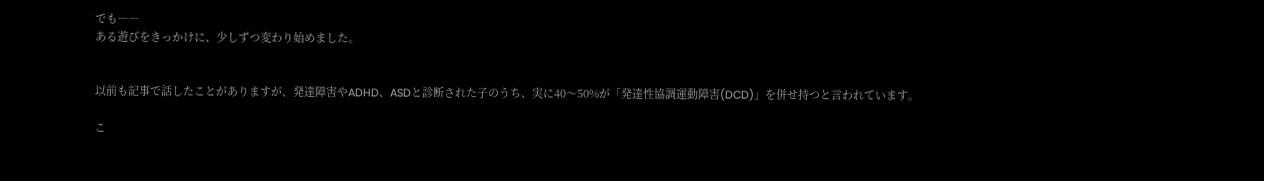でも――
ある遊びをきっかけに、少しずつ変わり始めました。


以前も記事で話したことがありますが、発達障害やADHD、ASDと診断された子のうち、実に40〜50%が「発達性協調運動障害(DCD)」を併せ持つと言われています。

こ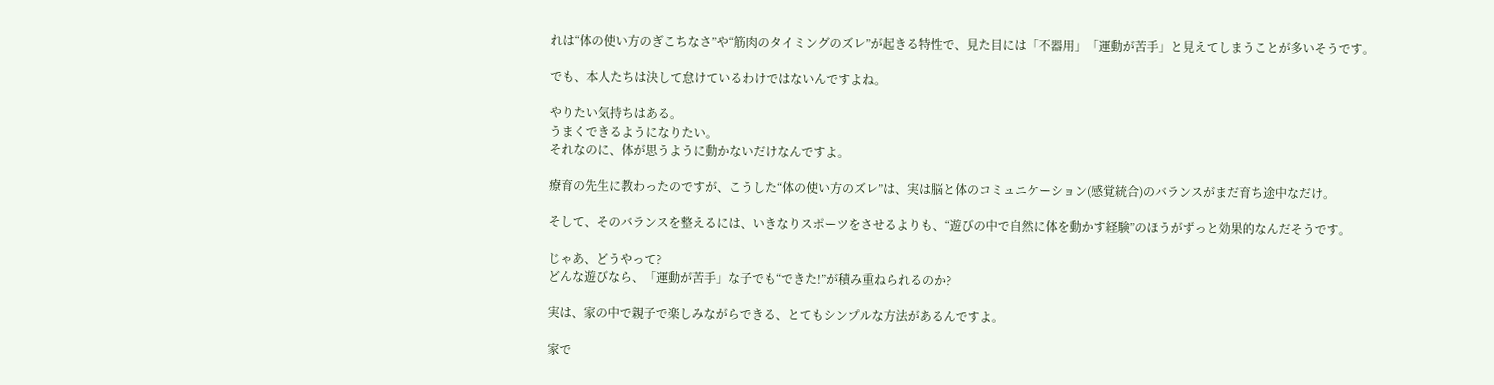れは“体の使い方のぎこちなさ”や“筋肉のタイミングのズレ”が起きる特性で、見た目には「不器用」「運動が苦手」と見えてしまうことが多いそうです。

でも、本人たちは決して怠けているわけではないんですよね。

やりたい気持ちはある。
うまくできるようになりたい。
それなのに、体が思うように動かないだけなんですよ。

療育の先生に教わったのですが、こうした“体の使い方のズレ”は、実は脳と体のコミュニケーション(感覚統合)のバランスがまだ育ち途中なだけ。

そして、そのバランスを整えるには、いきなりスポーツをさせるよりも、“遊びの中で自然に体を動かす経験”のほうがずっと効果的なんだそうです。

じゃあ、どうやって?
どんな遊びなら、「運動が苦手」な子でも“できた!”が積み重ねられるのか?

実は、家の中で親子で楽しみながらできる、とてもシンプルな方法があるんですよ。

家で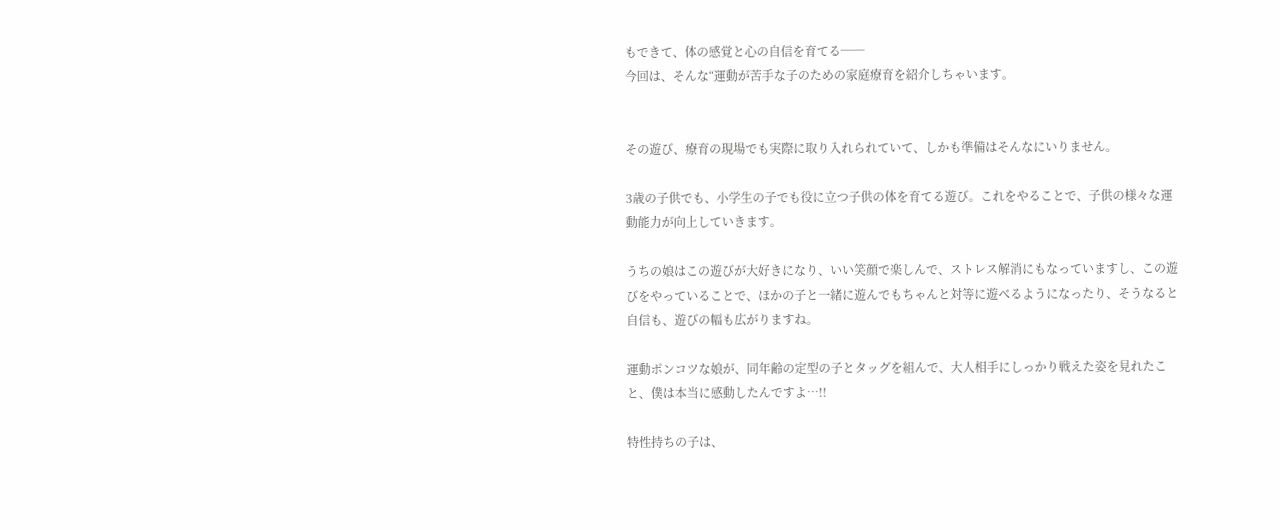もできて、体の感覚と心の自信を育てる──
今回は、そんな“運動が苦手な子のための家庭療育を紹介しちゃいます。


その遊び、療育の現場でも実際に取り入れられていて、しかも準備はそんなにいりません。

3歳の子供でも、小学生の子でも役に立つ子供の体を育てる遊び。これをやることで、子供の様々な運動能力が向上していきます。

うちの娘はこの遊びが大好きになり、いい笑顔で楽しんで、ストレス解消にもなっていますし、この遊びをやっていることで、ほかの子と一緒に遊んでもちゃんと対等に遊べるようになったり、そうなると自信も、遊びの幅も広がりますね。

運動ポンコツな娘が、同年齢の定型の子とタッグを組んで、大人相手にしっかり戦えた姿を見れたこと、僕は本当に感動したんですよ…!!

特性持ちの子は、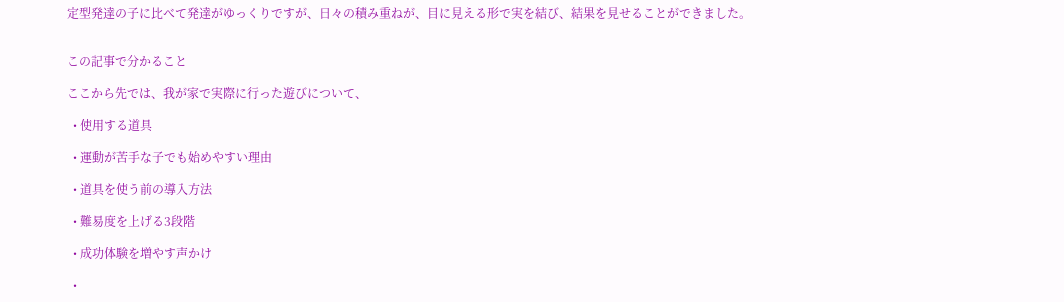定型発達の子に比べて発達がゆっくりですが、日々の積み重ねが、目に見える形で実を結び、結果を見せることができました。


この記事で分かること

ここから先では、我が家で実際に行った遊びについて、

  • 使用する道具

  • 運動が苦手な子でも始めやすい理由

  • 道具を使う前の導入方法

  • 難易度を上げる3段階

  • 成功体験を増やす声かけ

  •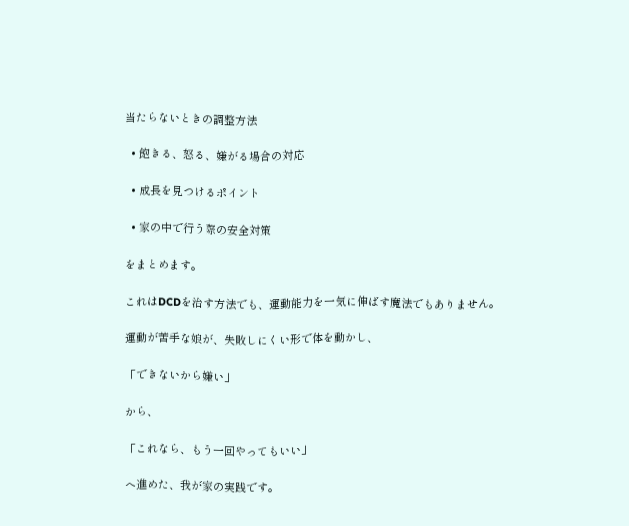当たらないときの調整方法

  • 飽きる、怒る、嫌がる場合の対応

  • 成長を見つけるポイント

  • 家の中で行う際の安全対策

をまとめます。

これはDCDを治す方法でも、運動能力を一気に伸ばす魔法でもありません。

運動が苦手な娘が、失敗しにくい形で体を動かし、

「できないから嫌い」

から、

「これなら、もう一回やってもいい」

へ進めた、我が家の実践です。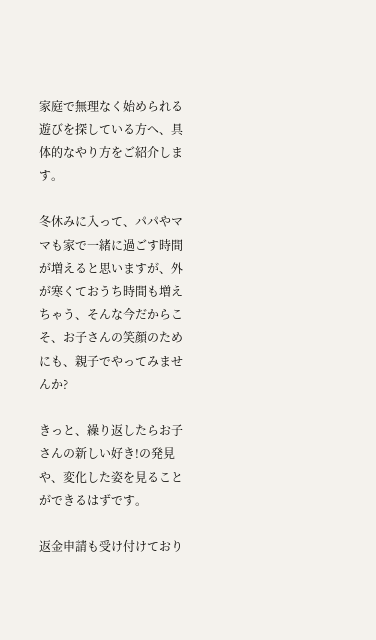家庭で無理なく始められる遊びを探している方へ、具体的なやり方をご紹介します。

冬休みに入って、パパやママも家で一緒に過ごす時間が増えると思いますが、外が寒くておうち時間も増えちゃう、そんな今だからこそ、お子さんの笑顔のためにも、親子でやってみませんか?

きっと、繰り返したらお子さんの新しい好き!の発見や、変化した姿を見ることができるはずです。

返金申請も受け付けており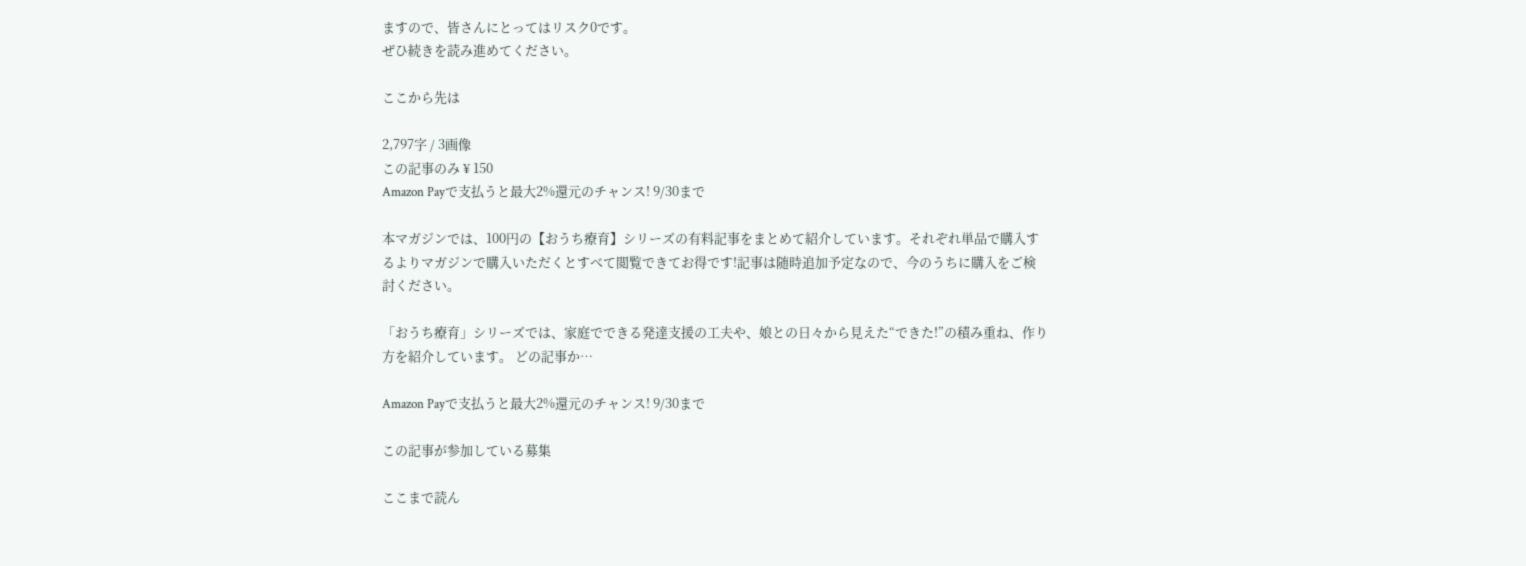ますので、皆さんにとってはリスク0です。
ぜひ続きを読み進めてください。

ここから先は

2,797字 / 3画像
この記事のみ ¥ 150
Amazon Payで支払うと最大2%還元のチャンス! 9/30まで

本マガジンでは、100円の【おうち療育】シリーズの有料記事をまとめて紹介しています。それぞれ単品で購入するよりマガジンで購入いただくとすべて閲覧できてお得です!記事は随時追加予定なので、今のうちに購入をご検討ください。

「おうち療育」シリーズでは、家庭でできる発達支援の工夫や、娘との日々から見えた“できた!”の積み重ね、作り方を紹介しています。 どの記事か…

Amazon Payで支払うと最大2%還元のチャンス! 9/30まで

この記事が参加している募集

ここまで読ん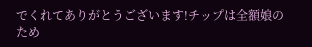でくれてありがとうございます!チップは全額娘のため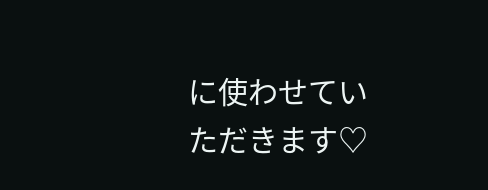に使わせていただきます♡